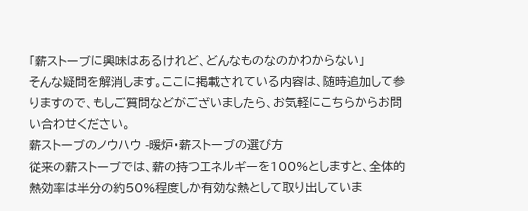「薪ストーブに興味はあるけれど、どんなものなのかわからない」
そんな疑問を解消します。ここに掲載されている内容は、随時追加して参りますので、もしご質問などがございましたら、お気軽にこちらからお問い合わせください。
薪ストーブのノウハウ -暖炉・薪ストーブの選び方
従来の薪ストーブでは、薪の持つエネルギーを100%としますと、全体的熱効率は半分の約50%程度しか有効な熱として取り出していま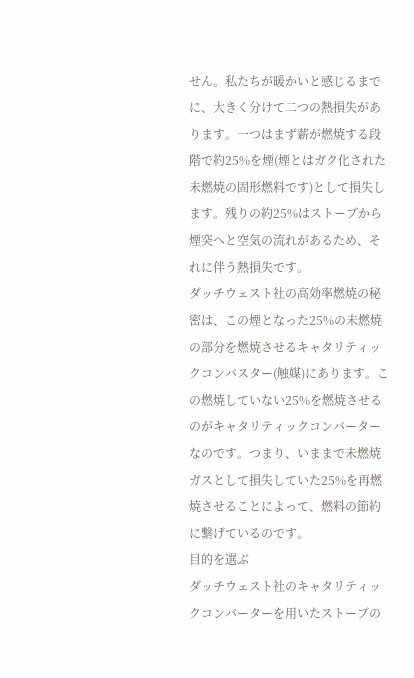せん。私たちが暖かいと感じるまでに、大きく分けて二つの熱損失があります。一つはまず薪が燃焼する段階で約25%を煙(煙とはガク化された未燃焼の固形燃料です)として損失します。残りの約25%はストーブから煙突へと空気の流れがあるため、それに伴う熱損失です。
ダッチウェスト社の高効率燃焼の秘密は、この煙となった25%の未燃焼の部分を燃焼させるキャタリティックコンバスター(触媒)にあります。この燃焼していない25%を燃焼させるのがキャタリティックコンバーターなのです。つまり、いままで未燃焼ガスとして損失していた25%を再燃焼させることによって、燃料の節約に繋げているのです。
目的を選ぶ
ダッチウェスト社のキャタリティックコンバーターを用いたストーブの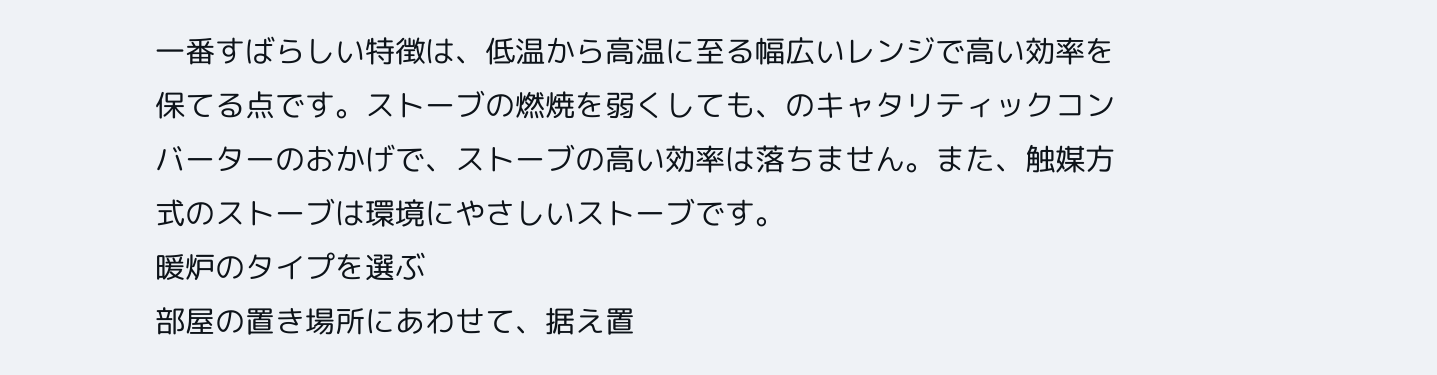一番すばらしい特徴は、低温から高温に至る幅広いレンジで高い効率を保てる点です。ストーブの燃焼を弱くしても、のキャタリティックコンバーターのおかげで、ストーブの高い効率は落ちません。また、触媒方式のストーブは環境にやさしいストーブです。
暖炉のタイプを選ぶ
部屋の置き場所にあわせて、据え置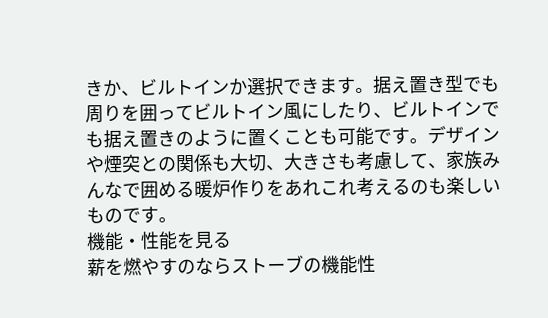きか、ビルトインか選択できます。据え置き型でも周りを囲ってビルトイン風にしたり、ビルトインでも据え置きのように置くことも可能です。デザインや煙突との関係も大切、大きさも考慮して、家族みんなで囲める暖炉作りをあれこれ考えるのも楽しいものです。
機能・性能を見る
薪を燃やすのならストーブの機能性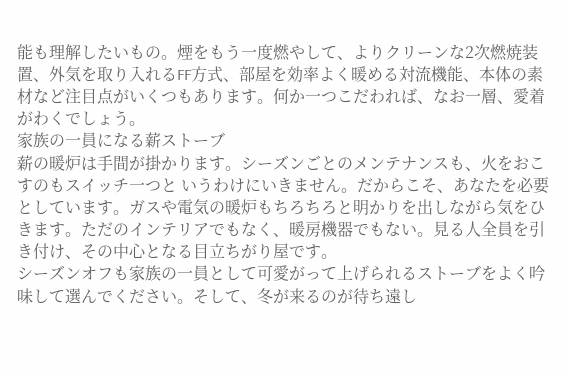能も理解したいもの。煙をもう一度燃やして、よりクリーンな2次燃焼装置、外気を取り入れるFF方式、部屋を効率よく暖める対流機能、本体の素材など注目点がいくつもあります。何か一つこだわれば、なお一層、愛着がわくでしょう。
家族の一員になる薪ストーブ
薪の暖炉は手間が掛かります。シーズンごとのメンテナンスも、火をおこすのもスイッチ一つと いうわけにいきません。だからこそ、あなたを必要としています。ガスや電気の暖炉もちろちろと明かりを出しながら気をひきます。ただのインテリアでもなく、暖房機器でもない。見る人全員を引き付け、その中心となる目立ちがり屋です。
シーズンオフも家族の一員として可愛がって上げられるストーブをよく吟味して選んでください。そして、冬が来るのが待ち遠し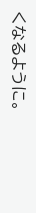くなるように。